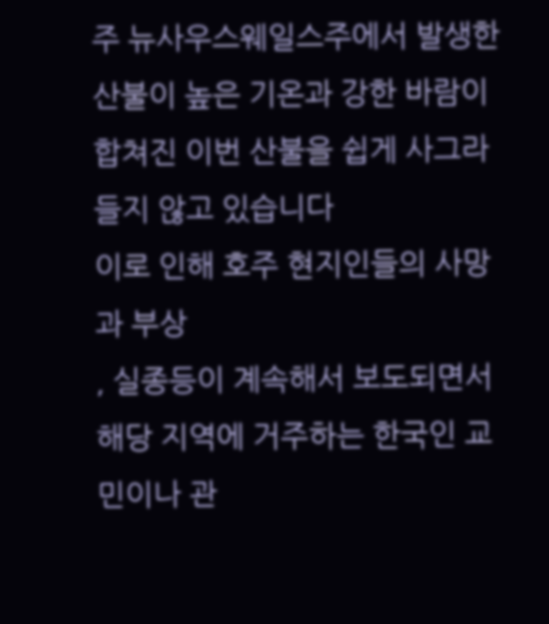주 뉴사우스웨일스주에서 발생한 산불이 높은 기온과 강한 바람이 합쳐진 이번 산불을 쉽게 사그라들지 않고 있습니다
이로 인해 호주 현지인들의 사망과 부상
, 실종등이 계속해서 보도되면서 해당 지역에 거주하는 한국인 교민이나 관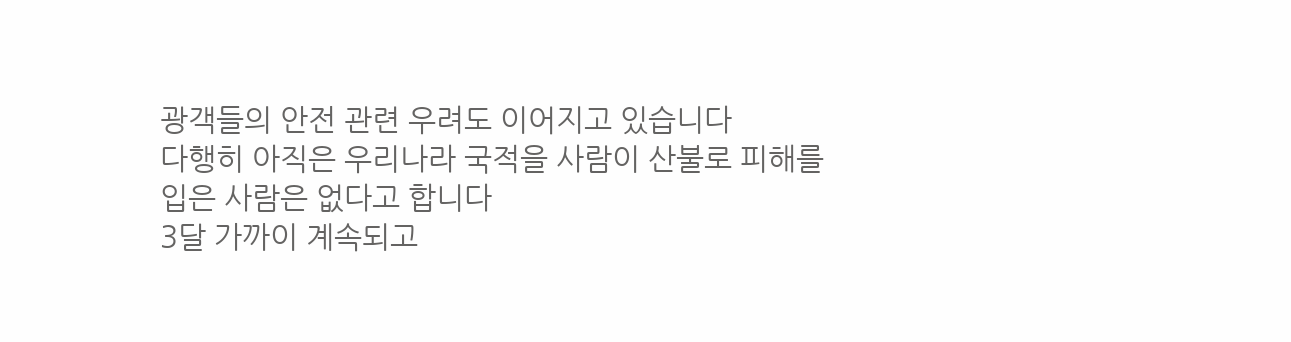광객들의 안전 관련 우려도 이어지고 있습니다
다행히 아직은 우리나라 국적을 사람이 산불로 피해를 입은 사람은 없다고 합니다
3달 가까이 계속되고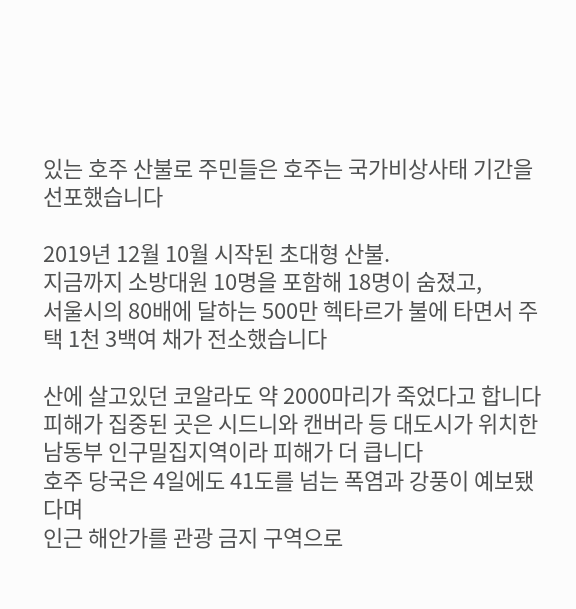있는 호주 산불로 주민들은 호주는 국가비상사태 기간을 선포했습니다

2019년 12월 10월 시작된 초대형 산불.
지금까지 소방대원 10명을 포함해 18명이 숨졌고,
서울시의 80배에 달하는 500만 헥타르가 불에 타면서 주택 1천 3백여 채가 전소했습니다

산에 살고있던 코알라도 약 2000마리가 죽었다고 합니다
피해가 집중된 곳은 시드니와 캔버라 등 대도시가 위치한 남동부 인구밀집지역이라 피해가 더 큽니다
호주 당국은 4일에도 41도를 넘는 폭염과 강풍이 예보됐다며
인근 해안가를 관광 금지 구역으로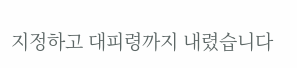지정하고 대피령까지 내렸습니다